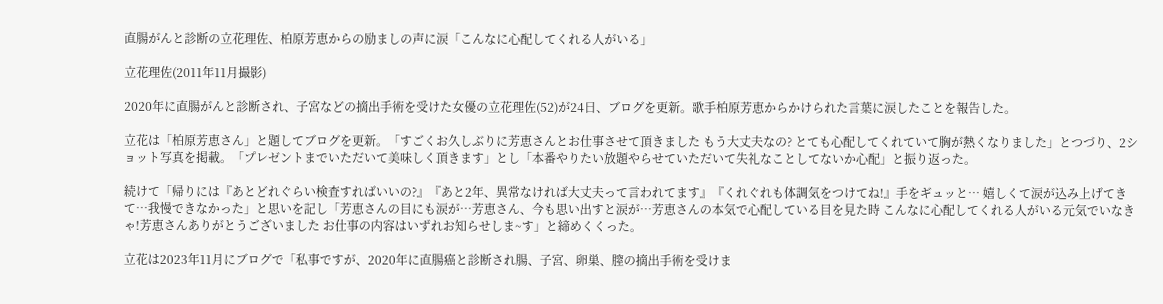直腸がんと診断の立花理佐、柏原芳恵からの励ましの声に涙「こんなに心配してくれる人がいる」

立花理佐(2011年11月撮影)

2020年に直腸がんと診断され、子宮などの摘出手術を受けた女優の立花理佐(52)が24日、ブログを更新。歌手柏原芳恵からかけられた言葉に涙したことを報告した。

立花は「柏原芳恵さん」と題してブログを更新。「すごくお久しぶりに芳恵さんとお仕事させて頂きました もう大丈夫なの? とても心配してくれていて胸が熱くなりました」とつづり、2ショット写真を掲載。「プレゼントまでいただいて美味しく頂きます」とし「本番やりたい放題やらせていただいて失礼なことしてないか心配」と振り返った。

続けて「帰りには『あとどれぐらい検査すればいいの?』『あと2年、異常なければ大丈夫って言われてます』『くれぐれも体調気をつけてね!』手をギュッと… 嬉しくて涙が込み上げてきて…我慢できなかった」と思いを記し「芳恵さんの目にも涙が…芳恵さん、今も思い出すと涙が…芳恵さんの本気で心配している目を見た時 こんなに心配してくれる人がいる元気でいなきゃ!芳恵さんありがとうございました お仕事の内容はいずれお知らせしま~す」と締めくくった。

立花は2023年11月にブログで「私事ですが、2020年に直腸癌と診断され腸、子宮、卵巣、膣の摘出手術を受けま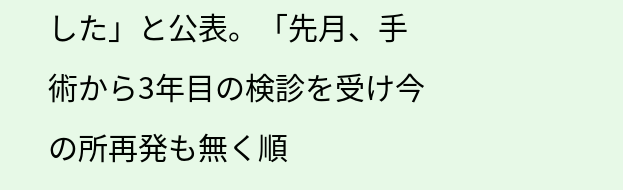した」と公表。「先月、手術から3年目の検診を受け今の所再発も無く順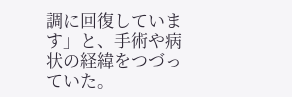調に回復しています」と、手術や病状の経緯をつづっていた。